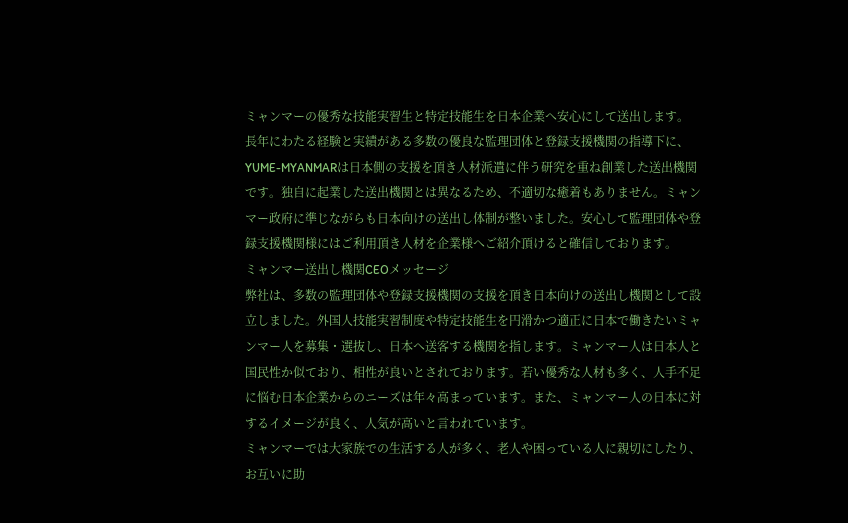ミャンマーの優秀な技能実習生と特定技能生を日本企業へ安心にして送出します。
長年にわたる経験と実績がある多数の優良な監理団体と登録支援機関の指導下に、YUME-MYANMARは日本側の支援を頂き人材派遣に伴う研究を重ね創業した送出機関です。独自に起業した送出機関とは異なるため、不適切な癒着もありません。ミャンマー政府に準じながらも日本向けの送出し体制が整いました。安心して監理団体や登録支援機関様にはご利用頂き人材を企業様へご紹介頂けると確信しております。
ミャンマー送出し機関CEOメッセージ
弊社は、多数の監理団体や登録支援機関の支援を頂き日本向けの送出し機関として設立しました。外国人技能実習制度や特定技能生を円滑かつ適正に日本で働きたいミャンマー人を募集・選抜し、日本へ送客する機関を指します。ミャンマー人は日本人と国民性か似ており、相性が良いとされております。若い優秀な人材も多く、人手不足に悩む日本企業からのニーズは年々高まっています。また、ミャンマー人の日本に対するイメージが良く、人気が高いと言われています。
ミャンマーでは大家族での生活する人が多く、老人や困っている人に親切にしたり、お互いに助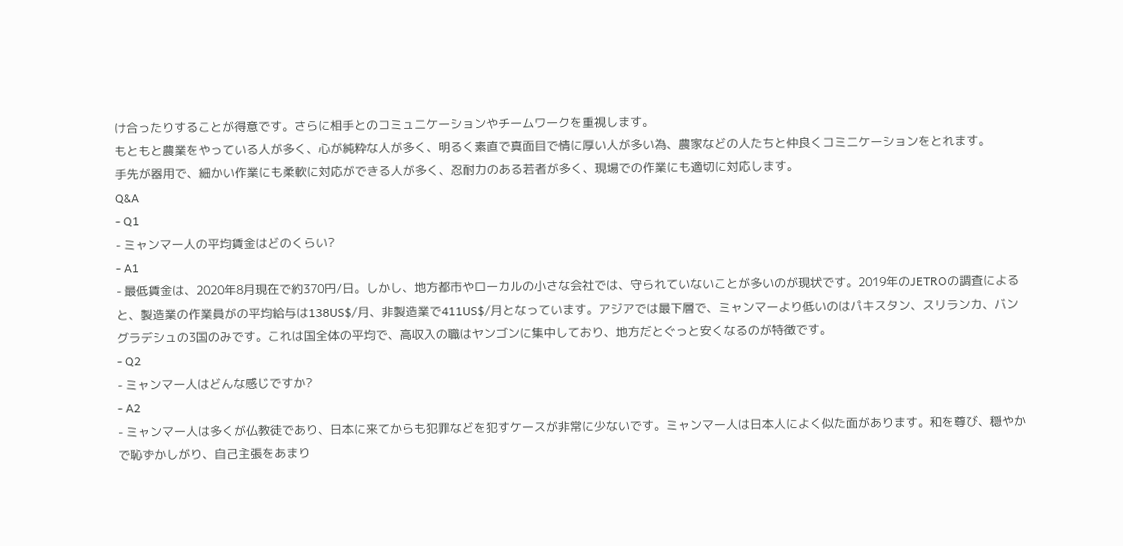け合ったりすることが得意です。さらに相手とのコミュニケーションやチームワークを重視します。
もともと農業をやっている人が多く、心が純粋な人が多く、明るく素直で真面目で情に厚い人が多い為、農家などの人たちと仲良くコミニケーションをとれます。
手先が器用で、細かい作業にも柔軟に対応ができる人が多く、忍耐力のある若者が多く、現場での作業にも適切に対応します。
Q&A
- Q1
- ミャンマー人の平均賃金はどのくらい?
- A1
- 最低賃金は、2020年8月現在で約370円/日。しかし、地方都市やローカルの小さな会社では、守られていないことが多いのが現状です。2019年のJETROの調査によると、製造業の作業員がの平均給与は138US$/月、非製造業で411US$/月となっています。アジアでは最下層で、ミャンマーより低いのはパキスタン、スリランカ、バングラデシュの3国のみです。これは国全体の平均で、高収入の職はヤンゴンに集中しており、地方だとぐっと安くなるのが特徴です。
- Q2
- ミャンマー人はどんな感じですか?
- A2
- ミャンマー人は多くが仏教徒であり、日本に来てからも犯罪などを犯すケースが非常に少ないです。ミャンマー人は日本人によく似た面があります。和を尊び、穏やかで恥ずかしがり、自己主張をあまり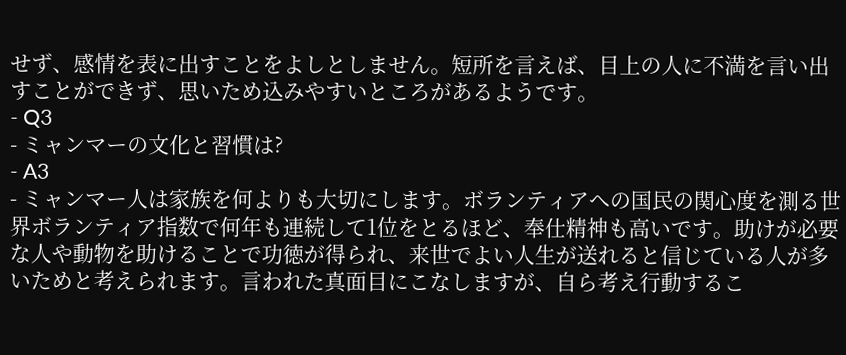せず、感情を表に出すことをよしとしません。短所を言えば、目上の人に不満を言い出すことができず、思いため込みやすいところがあるようです。
- Q3
- ミャンマーの文化と習慣は?
- A3
- ミャンマー人は家族を何よりも大切にします。ボランティアへの国民の関心度を測る世界ボランティア指数で何年も連続して1位をとるほど、奉仕精神も高いです。助けが必要な人や動物を助けることで功徳が得られ、来世でよい人生が送れると信じている人が多いためと考えられます。言われた真面目にこなしますが、自ら考え行動するこ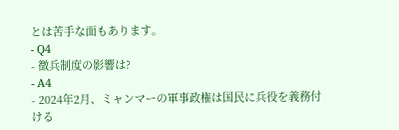とは苦手な面もあります。
- Q4
- 徴兵制度の影響は?
- A4
- 2024年2月、ミャンマーの軍事政権は国民に兵役を義務付ける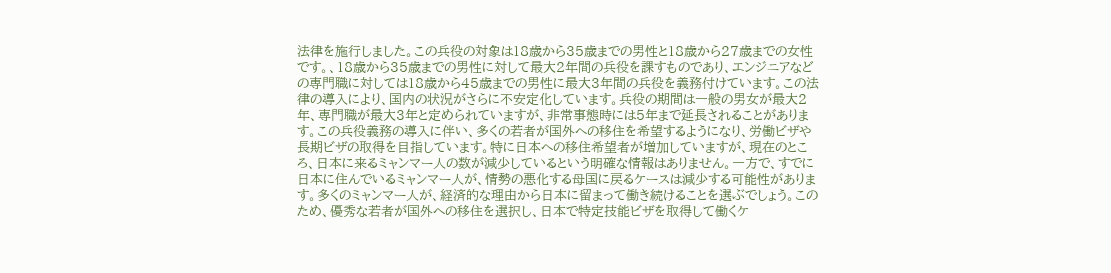法律を施行しました。この兵役の対象は18歳から35歳までの男性と18歳から27歳までの女性です。、18歳から35歳までの男性に対して最大2年間の兵役を課すものであり、エンジニアなどの専門職に対しては18歳から45歳までの男性に最大3年間の兵役を義務付けています。この法律の導入により、国内の状況がさらに不安定化しています。兵役の期間は一般の男女が最大2年、専門職が最大3年と定められていますが、非常事態時には5年まで延長されることがあります。この兵役義務の導入に伴い、多くの若者が国外への移住を希望するようになり、労働ビザや長期ビザの取得を目指しています。特に日本への移住希望者が増加していますが、現在のところ、日本に来るミャンマー人の数が減少しているという明確な情報はありません。一方で、すでに日本に住んでいるミャンマー人が、情勢の悪化する母国に戻るケースは減少する可能性があります。多くのミャンマー人が、経済的な理由から日本に留まって働き続けることを選ぶでしょう。このため、優秀な若者が国外への移住を選択し、日本で特定技能ビザを取得して働くケ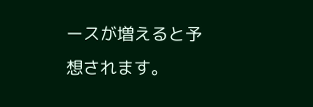ースが増えると予想されます。